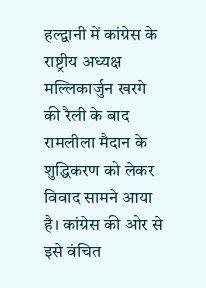हल्द्वानी में कांग्रेस के राष्ट्रीय अध्यक्ष मल्लिकार्जुन खरगे की रैली के बाद रामलीला मैदान के शुद्धिकरण को लेकर विवाद सामने आया है। कांग्रेस की ओर से इसे वंचित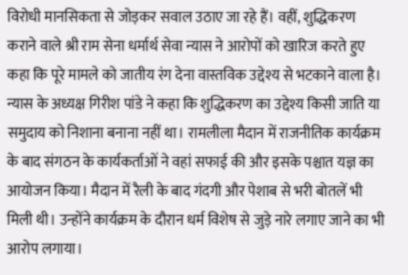विरोधी मानसिकता से जोड़कर सवाल उठाए जा रहे हैं। वहीं, शुद्धिकरण कराने वाले श्री राम सेना धर्मार्थ सेवा न्यास ने आरोपों को खारिज करते हुए कहा कि पूरे मामले को जातीय रंग देना वास्तविक उद्देश्य से भटकाने वाला है।
न्यास के अध्यक्ष गिरीश पांडे ने कहा कि शुद्धिकरण का उद्देश्य किसी जाति या समुदाय को निशाना बनाना नहीं था। रामलीला मैदान में राजनीतिक कार्यक्रम के बाद संगठन के कार्यकर्ताओं ने वहां सफाई की और इसके पश्चात यज्ञ का आयोजन किया। मैदान में रैली के बाद गंदगी और पेशाब से भरी बोतलें भी मिली थी। उन्होंने कार्यक्रम के दौरान धर्म विशेष से जुड़े नारे लगाए जाने का भी आरोप लगाया।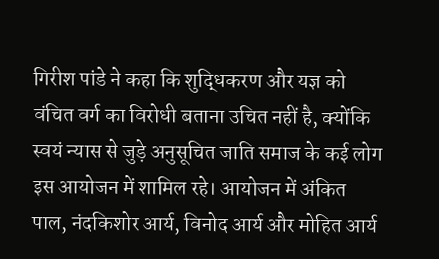गिरीश पांडे ने कहा कि शुद्धिकरण और यज्ञ को वंचित वर्ग का विरोधी बताना उचित नहीं है, क्योंकि स्वयं न्यास से जुड़े अनुसूचित जाति समाज के कई लोग इस आयोजन में शामिल रहे। आयोजन में अंकित पाल, नंदकिशोर आर्य, विनोद आर्य और मोहित आर्य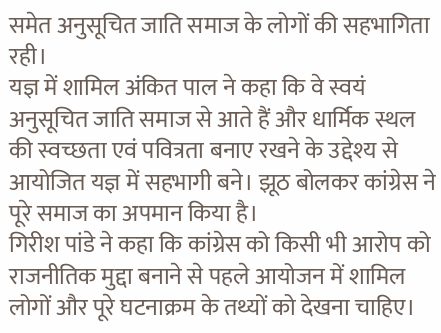समेत अनुसूचित जाति समाज के लोगों की सहभागिता रही।
यज्ञ में शामिल अंकित पाल ने कहा कि वे स्वयं अनुसूचित जाति समाज से आते हैं और धार्मिक स्थल की स्वच्छता एवं पवित्रता बनाए रखने के उद्देश्य से आयोजित यज्ञ में सहभागी बने। झूठ बोलकर कांग्रेस ने पूरे समाज का अपमान किया है।
गिरीश पांडे ने कहा कि कांग्रेस को किसी भी आरोप को राजनीतिक मुद्दा बनाने से पहले आयोजन में शामिल लोगों और पूरे घटनाक्रम के तथ्यों को देखना चाहिए।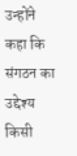उन्होंने कहा कि संगठन का उद्देश्य किसी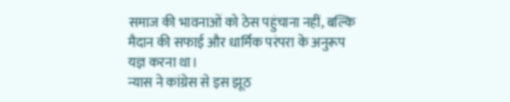समाज की भावनाओं को ठेस पहुंचाना नहीं, बल्कि मैदान की सफाई और धार्मिक परंपरा के अनुरूप यज्ञ करना था।
न्यास ने कांग्रेस से इस झूठ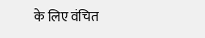के लिए वंचित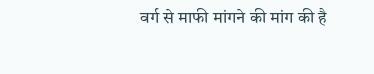वर्ग से माफी मांगने की मांग की है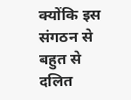क्योंकि इस संगठन से बहुत से दलित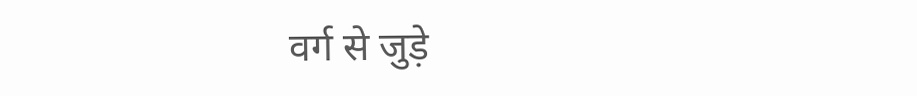वर्ग से जुड़े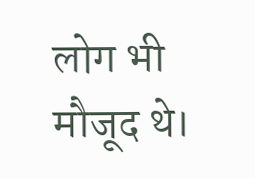लोग भी मौजूद थे।